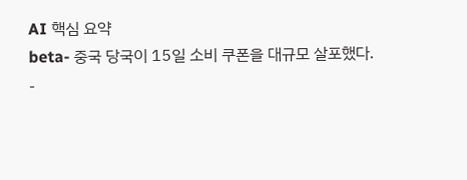AI 핵심 요약
beta- 중국 당국이 15일 소비 쿠폰을 대규모 살포했다.
-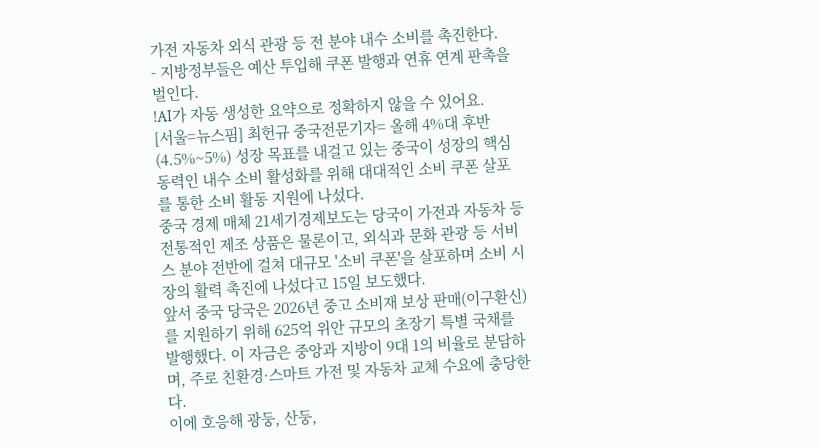가전 자동차 외식 관광 등 전 분야 내수 소비를 촉진한다.
- 지방정부들은 예산 투입해 쿠폰 발행과 연휴 연계 판촉을 벌인다.
!AI가 자동 생성한 요약으로 정확하지 않을 수 있어요.
[서울=뉴스핌] 최헌규 중국전문기자= 올해 4%대 후반(4.5%~5%) 성장 목표를 내걸고 있는 중국이 성장의 핵심 동력인 내수 소비 활성화를 위해 대대적인 소비 쿠폰 살포를 통한 소비 활동 지원에 나섰다.
중국 경제 매체 21세기경제보도는 당국이 가전과 자동차 등 전통적인 제조 상품은 물론이고, 외식과 문화 관광 등 서비스 분야 전반에 걸쳐 대규모 '소비 쿠폰'을 살포하며 소비 시장의 활력 촉진에 나섰다고 15일 보도했다.
앞서 중국 당국은 2026년 중고 소비재 보상 판매(이구환신)를 지원하기 위해 625억 위안 규모의 초장기 특별 국채를 발행했다. 이 자금은 중앙과 지방이 9대 1의 비율로 분담하며, 주로 친환경·스마트 가전 및 자동차 교체 수요에 충당한다.
이에 호응해 광둥, 산둥,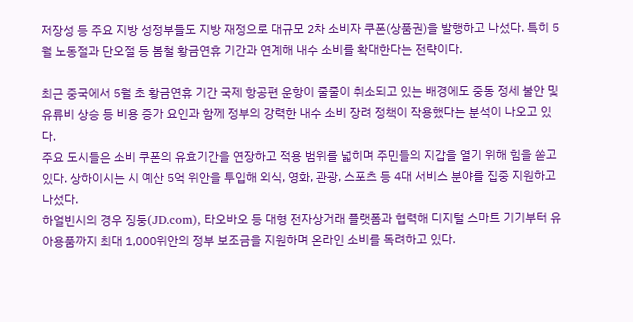저장성 등 주요 지방 성정부들도 지방 재정으로 대규모 2차 소비자 쿠폰(상품권)을 발행하고 나섰다. 특히 5월 노동절과 단오절 등 봄철 황금연휴 기간과 연계해 내수 소비를 확대한다는 전략이다.

최근 중국에서 5월 초 황금연휴 기간 국제 항공편 운항이 줄줄이 취소되고 있는 배경에도 중동 정세 불안 및 유류비 상승 등 비용 증가 요인과 함께 정부의 강력한 내수 소비 장려 정책이 작용했다는 분석이 나오고 있다.
주요 도시들은 소비 쿠폰의 유효기간을 연장하고 적용 범위를 넓히며 주민들의 지갑을 열기 위해 힘을 쏟고 있다. 상하이시는 시 예산 5억 위안을 투입해 외식, 영화, 관광, 스포츠 등 4대 서비스 분야를 집중 지원하고 나섰다.
하얼빈시의 경우 징둥(JD.com), 타오바오 등 대형 전자상거래 플랫폼과 협력해 디지털 스마트 기기부터 유아용품까지 최대 1,000위안의 정부 보조금을 지원하며 온라인 소비를 독려하고 있다.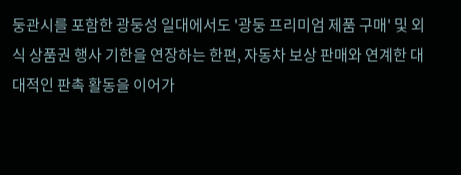둥관시를 포함한 광둥성 일대에서도 '광둥 프리미엄 제품 구매' 및 외식 상품권 행사 기한을 연장하는 한편, 자동차 보상 판매와 연계한 대대적인 판촉 활동을 이어가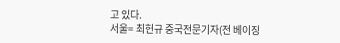고 있다.
서울= 최헌규 중국전문기자(전 베이징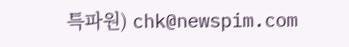특파원) chk@newspim.com